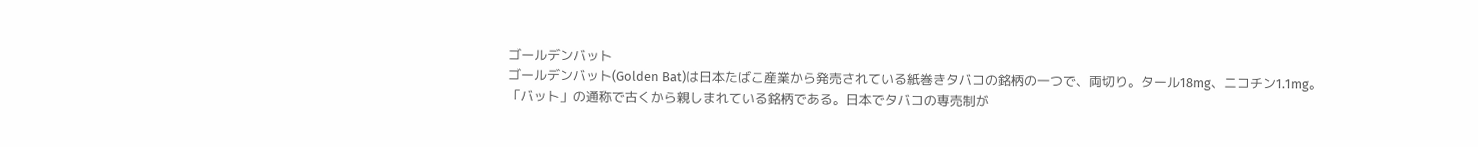ゴールデンバット
ゴールデンバット(Golden Bat)は日本たばこ産業から発売されている紙巻きタバコの銘柄の一つで、両切り。タール18mg、ニコチン1.1mg。
「バット」の通称で古くから親しまれている銘柄である。日本でタバコの専売制が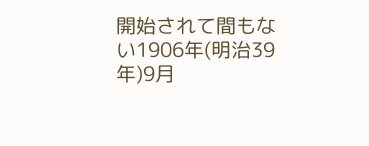開始されて間もない1906年(明治39年)9月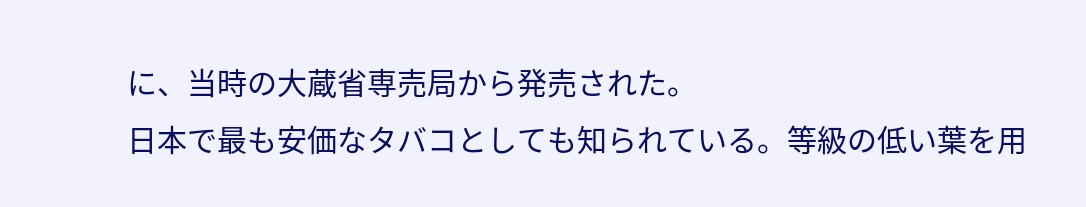に、当時の大蔵省専売局から発売された。
日本で最も安価なタバコとしても知られている。等級の低い葉を用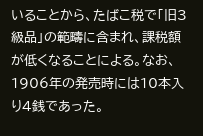いることから、たばこ税で「旧3級品」の範疇に含まれ、課税額が低くなることによる。なお、1906年の発売時には10本入り4銭であった。